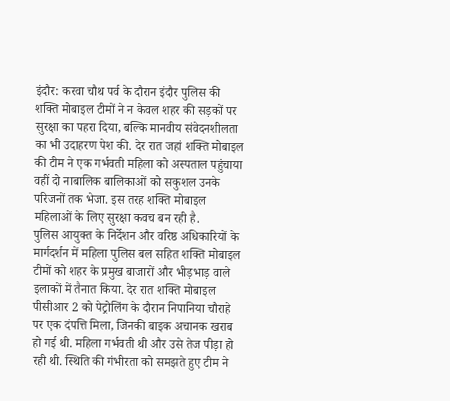इंदौर: करवा चौथ पर्व के दौरान इंदौर पुलिस की शक्ति मोबाइल टीमों ने न केवल शहर की सड़कों पर सुरक्षा का पहरा दिया, बल्कि मानवीय संवेदनशीलता का भी उदाहरण पेश की. देर रात जहां शक्ति मोबाइल की टीम ने एक गर्भवती महिला को अस्पताल पहुंचाया वहीं दो नाबालिक बालिकाओं को सकुशल उनके परिजनों तक भेजा. इस तरह शक्ति मोबाइल महिलाओं के लिए सुरक्षा कवच बन रही है.
पुलिस आयुक्त के निर्देशन और वरिष्ठ अधिकारियों के मार्गदर्शन में महिला पुलिस बल सहित शक्ति मोबाइल टीमों को शहर के प्रमुख बाजारों और भीड़भाड़ वाले इलाकों में तैनात किया. देर रात शक्ति मोबाइल पीसीआर 2 को पेट्रोलिंग के दौरान निपानिया चौराहे पर एक दंपत्ति मिला, जिनकी बाइक अचानक खराब हो गई थी. महिला गर्भवती थी और उसे तेज पीड़ा हो रही थी. स्थिति की गंभीरता को समझते हुए टीम ने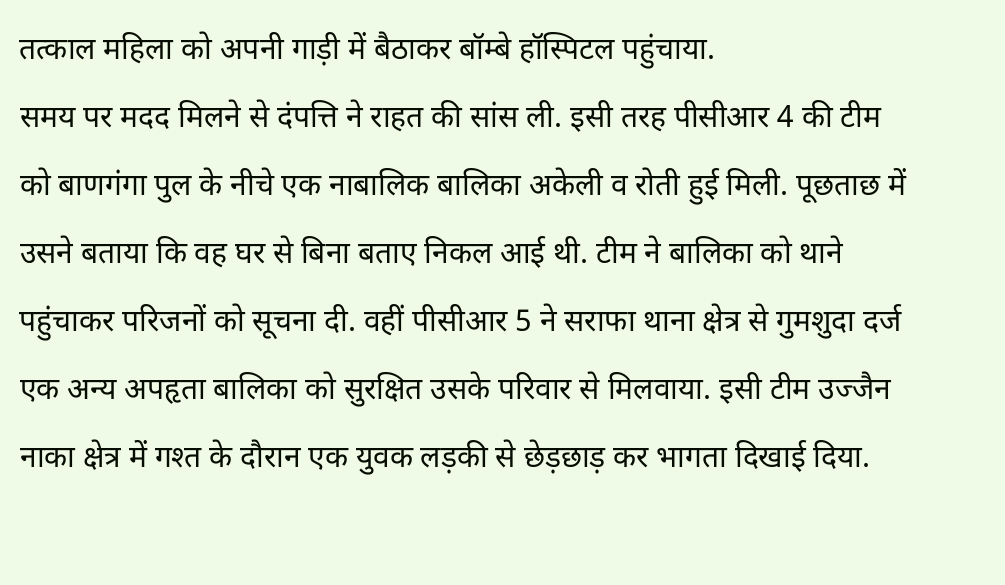तत्काल महिला को अपनी गाड़ी में बैठाकर बॉम्बे हॉस्पिटल पहुंचाया.
समय पर मदद मिलने से दंपत्ति ने राहत की सांस ली. इसी तरह पीसीआर 4 की टीम को बाणगंगा पुल के नीचे एक नाबालिक बालिका अकेली व रोती हुई मिली. पूछताछ में उसने बताया कि वह घर से बिना बताए निकल आई थी. टीम ने बालिका को थाने पहुंचाकर परिजनों को सूचना दी. वहीं पीसीआर 5 ने सराफा थाना क्षेत्र से गुमशुदा दर्ज एक अन्य अपहृता बालिका को सुरक्षित उसके परिवार से मिलवाया. इसी टीम उज्जैन नाका क्षेत्र में गश्त के दौरान एक युवक लड़की से छेड़छाड़ कर भागता दिखाई दिया.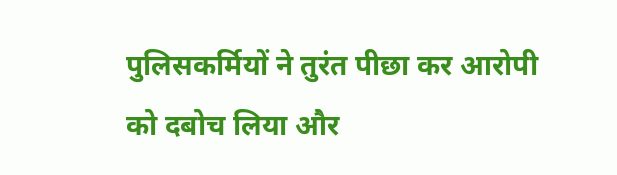पुलिसकर्मियों ने तुरंत पीछा कर आरोपी को दबोच लिया और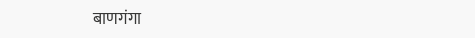बाणगंगा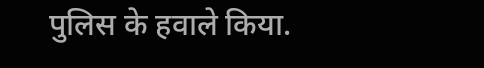पुलिस के हवाले किया.